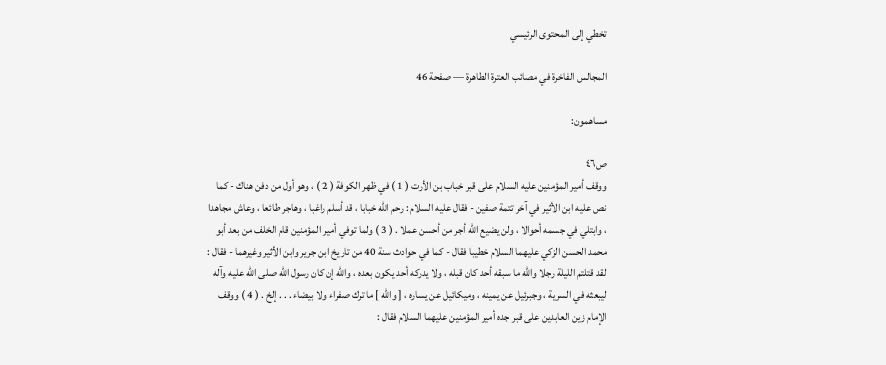تخطي إلى المحتوى الرئيسي

المجالس الفاخرة في مصائب العترة الطاهرة — صفحة 46

مساهمون:

ص٤٦
ووقف أمير المؤمنين عليه السلام على قبر خباب بن الأرت ( 1 ) في ظهر الكوفة ( 2 ) ، وهو أول من دفن هناك - كما نص عليه ابن الأثير في آخر تتمة صفين - فقال عليه السلام : رحم الله خبابا ، قد أسلم راغبا ، وهاجر طائعا ، وعاش مجاهدا ، وابتلي في جسمه أحوالا ، ولن يضيع الله أجر من أحسن عملا . ( 3 ) ولما توفي أمير المؤمنين قام الخلف من بعد أبو محمد الحسن الزكي عليهما السلام خطيبا فقال - كما في حوادث سنة 40 من تاريخ ابن جرير وابن الأثير وغيرهما - فقال : لقد قتلتم الليلة رجلا والله ما سبقه أحد كان قبله ، ولا يدركه أحد يكون بعده ، والله إن كان رسول الله صلى الله عليه وآله ليبعثه في السرية ، وجبرئيل عن يمينه ، وميكائيل عن يساره ، [ والله ] ما ترك صفراء ولا بيضاء . . . إلخ . ( 4 ) ووقف الإمام زين العابدين على قبر جده أمير المؤمنين عليهما السلام فقال :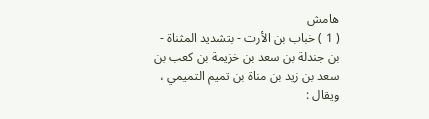هامش
( 1 ) خباب بن الأرت - بتشديد المثناة - بن جندلة بن سعد بن خزيمة بن كعب بن سعد بن زيد بن مناة بن تميم التميمي ، ويقال :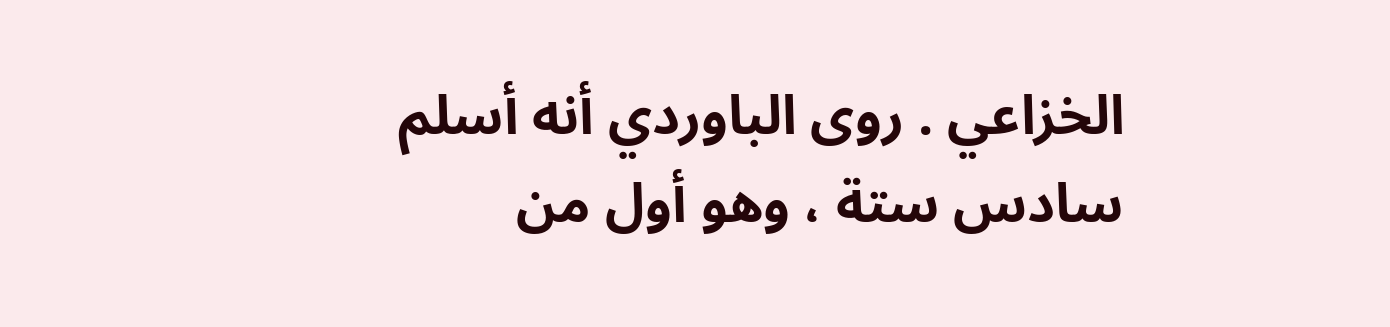الخزاعي . روى الباوردي أنه أسلم سادس ستة ، وهو أول من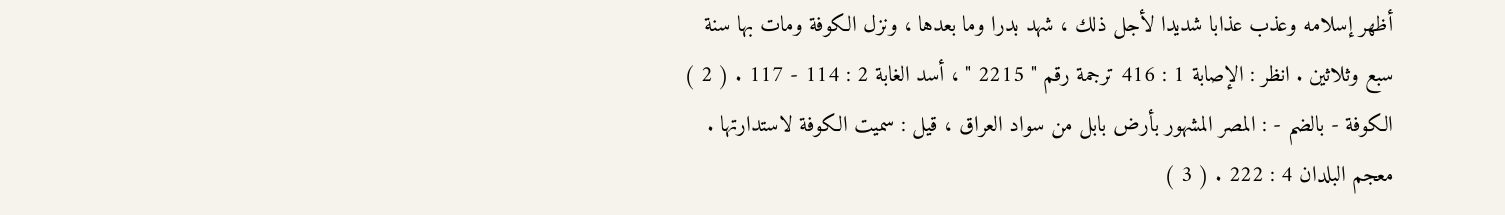أظهر إسلامه وعذب عذابا شديدا لأجل ذلك ، شهد بدرا وما بعدها ، ونزل الكوفة ومات بها سنة سبع وثلاثين . انظر : الإصابة 1 : 416 ترجمة رقم " 2215 " ، أسد الغابة 2 : 114 - 117 . ( 2 ) الكوفة - بالضم - : المصر المشهور بأرض بابل من سواد العراق ، قيل : سميت الكوفة لاستدارتها . معجم البلدان 4 : 222 . ( 3 )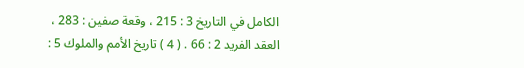الكامل في التاريخ 3 : 215 ، وقعة صفين : 283 ، العقد الفريد 2 : 66 . ( 4 ) تاريخ الأمم والملوك 5 :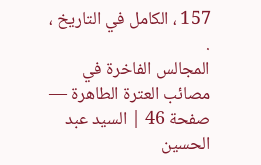157 ، الكامل في التاريخ ، .
المجالس الفاخرة في مصائب العترة الطاهرة — صفحة 46 | السيد عبد الحسين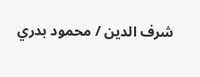شرف الدين / محمود بدري